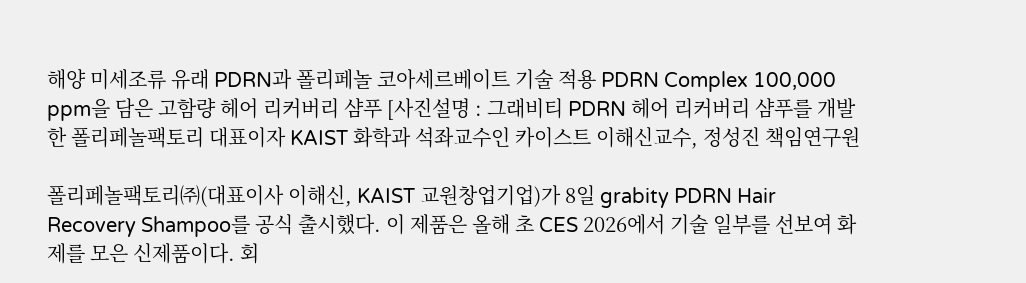해양 미세조류 유래 PDRN과 폴리페놀 코아세르베이트 기술 적용 PDRN Complex 100,000 ppm을 담은 고함량 헤어 리커버리 샴푸 [사진설명 : 그래비티 PDRN 헤어 리커버리 샴푸를 개발한 폴리페놀팩토리 대표이자 KAIST 화학과 석좌교수인 카이스트 이해신교수, 정성진 책임연구원

폴리페놀팩토리㈜(대표이사 이해신, KAIST 교원창업기업)가 8일 grabity PDRN Hair Recovery Shampoo를 공식 출시했다. 이 제품은 올해 초 CES 2026에서 기술 일부를 선보여 화제를 모은 신제품이다. 회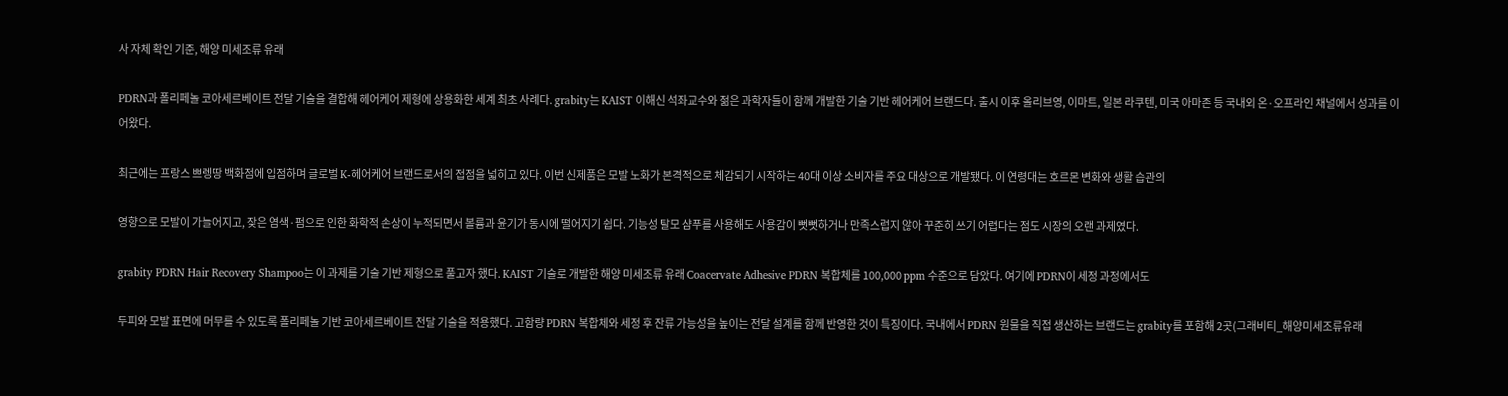사 자체 확인 기준, 해양 미세조류 유래

PDRN과 폴리페놀 코아세르베이트 전달 기술을 결합해 헤어케어 제형에 상용화한 세계 최초 사례다. grabity는 KAIST 이해신 석좌교수와 젊은 과학자들이 함께 개발한 기술 기반 헤어케어 브랜드다. 출시 이후 올리브영, 이마트, 일본 라쿠텐, 미국 아마존 등 국내외 온·오프라인 채널에서 성과를 이어왔다.

최근에는 프랑스 쁘렝땅 백화점에 입점하며 글로벌 K-헤어케어 브랜드로서의 접점을 넓히고 있다. 이번 신제품은 모발 노화가 본격적으로 체감되기 시작하는 40대 이상 소비자를 주요 대상으로 개발됐다. 이 연령대는 호르몬 변화와 생활 습관의

영향으로 모발이 가늘어지고, 잦은 염색·펌으로 인한 화학적 손상이 누적되면서 볼륨과 윤기가 동시에 떨어지기 쉽다. 기능성 탈모 샴푸를 사용해도 사용감이 뻣뻣하거나 만족스럽지 않아 꾸준히 쓰기 어렵다는 점도 시장의 오랜 과제였다.

grabity PDRN Hair Recovery Shampoo는 이 과제를 기술 기반 제형으로 풀고자 했다. KAIST 기술로 개발한 해양 미세조류 유래 Coacervate Adhesive PDRN 복합체를 100,000 ppm 수준으로 담았다. 여기에 PDRN이 세정 과정에서도

두피와 모발 표면에 머무를 수 있도록 폴리페놀 기반 코아세르베이트 전달 기술을 적용했다. 고함량 PDRN 복합체와 세정 후 잔류 가능성을 높이는 전달 설계를 함께 반영한 것이 특징이다. 국내에서 PDRN 원물을 직접 생산하는 브랜드는 grabity를 포함해 2곳(그래비티_해양미세조류유래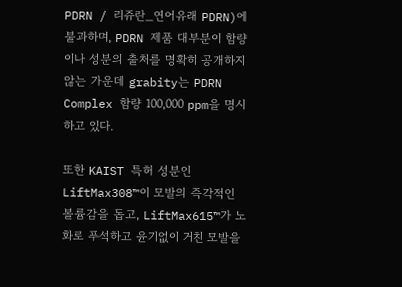PDRN / 리쥬란_연어유래 PDRN)에 불과하며, PDRN 제품 대부분이 함량이나 성분의 출처를 명확히 공개하지 않는 가운데 grabity는 PDRN Complex 함량 100,000 ppm을 명시하고 있다.

또한 KAIST 특허 성분인 LiftMax308™이 모발의 즉각적인 볼륨감을 돕고, LiftMax615™가 노화로 푸석하고 윤기없이 거친 모발을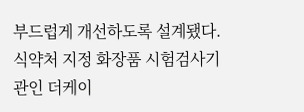부드럽게 개선하도록 설계됐다. 식약처 지정 화장품 시험검사기관인 더케이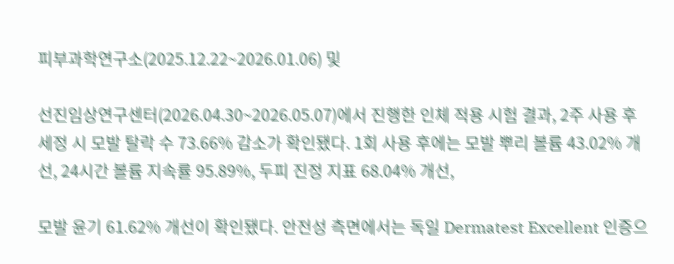피부과학연구소(2025.12.22~2026.01.06) 및

선진임상연구센터(2026.04.30~2026.05.07)에서 진행한 인체 적용 시험 결과, 2주 사용 후 세정 시 모발 탈락 수 73.66% 감소가 확인됐다. 1회 사용 후에는 모발 뿌리 볼륨 43.02% 개선, 24시간 볼륨 지속률 95.89%, 두피 진정 지표 68.04% 개선,

모발 윤기 61.62% 개선이 확인됐다. 안전성 측면에서는 독일 Dermatest Excellent 인증으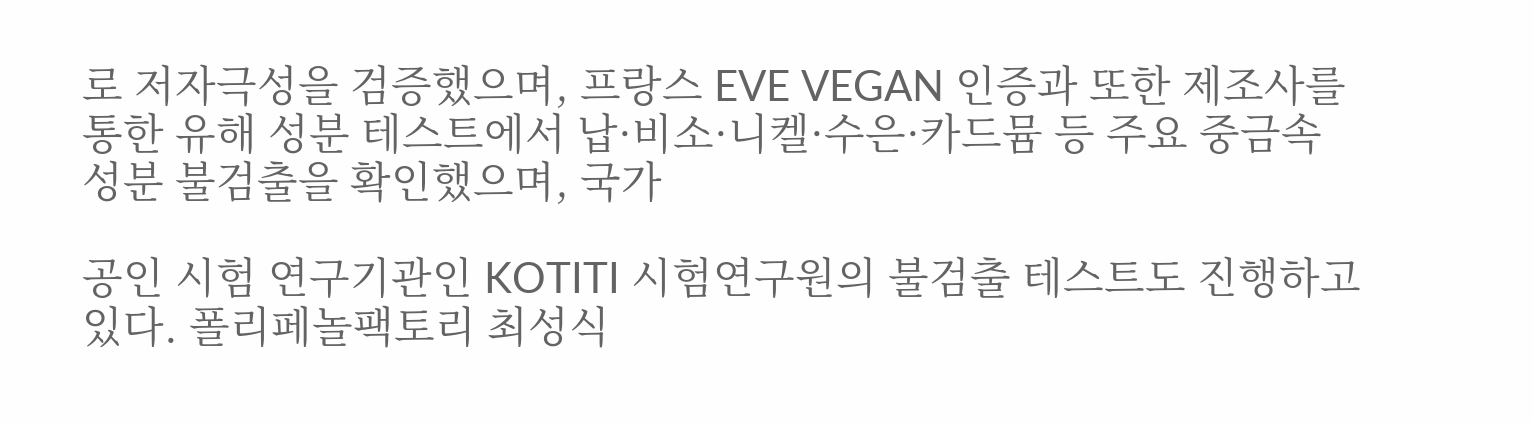로 저자극성을 검증했으며, 프랑스 EVE VEGAN 인증과 또한 제조사를 통한 유해 성분 테스트에서 납·비소·니켈·수은·카드뮴 등 주요 중금속 성분 불검출을 확인했으며, 국가

공인 시험 연구기관인 KOTITI 시험연구원의 불검출 테스트도 진행하고 있다. 폴리페놀팩토리 최성식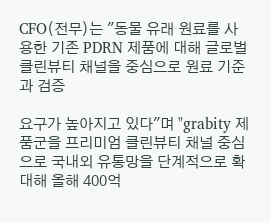CFO(전무)는 "동물 유래 원료를 사용한 기존 PDRN 제품에 대해 글로벌 클린뷰티 채널을 중심으로 원료 기준과 검증

요구가 높아지고 있다"며 "grabity 제품군을 프리미엄 클린뷰티 채널 중심으로 국내외 유통망을 단계적으로 확대해 올해 400억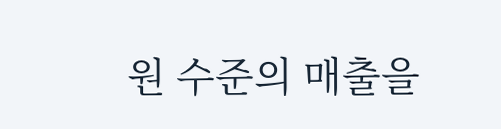원 수준의 매출을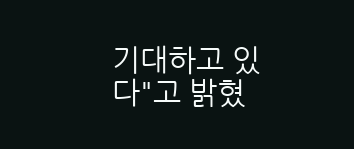기대하고 있다"고 밝혔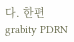다. 한편 grabity PDRN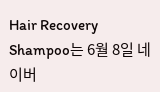Hair Recovery Shampoo는 6월 8일 네이버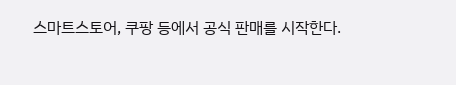스마트스토어, 쿠팡 등에서 공식 판매를 시작한다.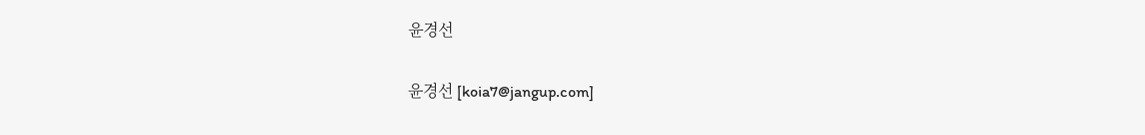윤경선

윤경선 [koia7@jangup.com]